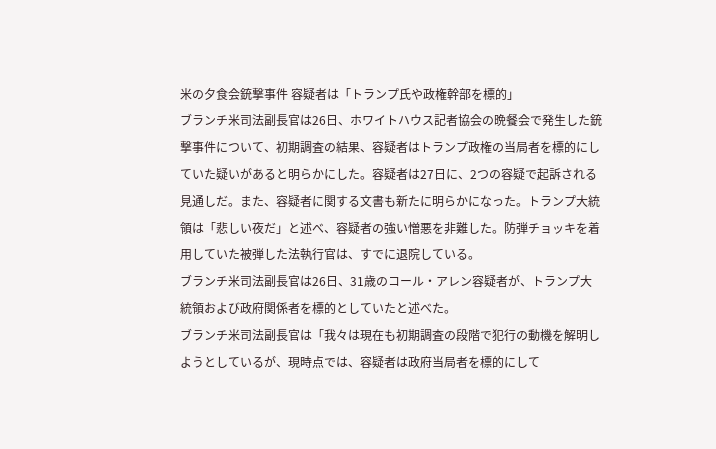米の夕食会銃撃事件 容疑者は「トランプ氏や政権幹部を標的」
ブランチ米司法副長官は26日、ホワイトハウス記者協会の晩餐会で発生した銃撃事件について、初期調査の結果、容疑者はトランプ政権の当局者を標的にしていた疑いがあると明らかにした。容疑者は27日に、2つの容疑で起訴される見通しだ。また、容疑者に関する文書も新たに明らかになった。トランプ大統領は「悲しい夜だ」と述べ、容疑者の強い憎悪を非難した。防弾チョッキを着用していた被弾した法執行官は、すでに退院している。
ブランチ米司法副長官は26日、31歳のコール・アレン容疑者が、トランプ大統領および政府関係者を標的としていたと述べた。
ブランチ米司法副長官は「我々は現在も初期調査の段階で犯行の動機を解明しようとしているが、現時点では、容疑者は政府当局者を標的にして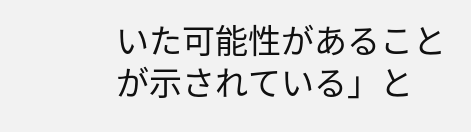いた可能性があることが示されている」と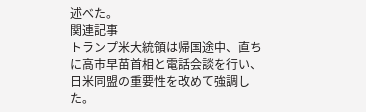述べた。
関連記事
トランプ米大統領は帰国途中、直ちに高市早苗首相と電話会談を行い、日米同盟の重要性を改めて強調した。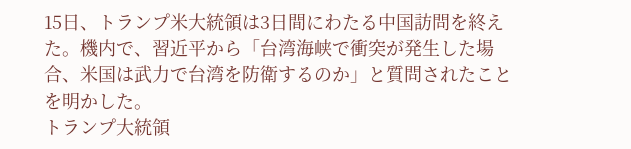15日、トランプ米大統領は3日間にわたる中国訪問を終えた。機内で、習近平から「台湾海峡で衝突が発生した場合、米国は武力で台湾を防衛するのか」と質問されたことを明かした。
トランプ大統領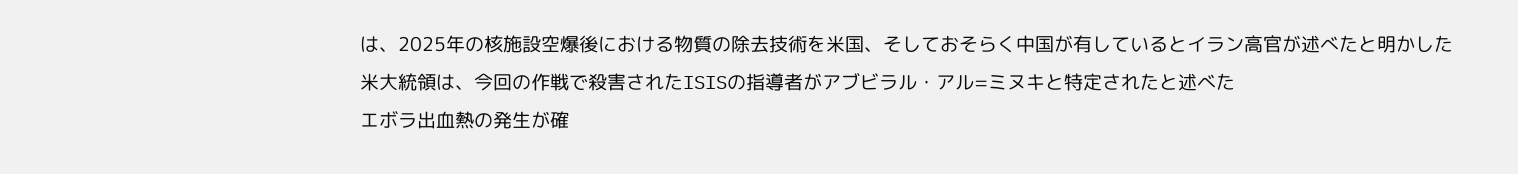は、2025年の核施設空爆後における物質の除去技術を米国、そしておそらく中国が有しているとイラン高官が述べたと明かした
米大統領は、今回の作戦で殺害されたISISの指導者がアブビラル・アル=ミヌキと特定されたと述べた
エボラ出血熱の発生が確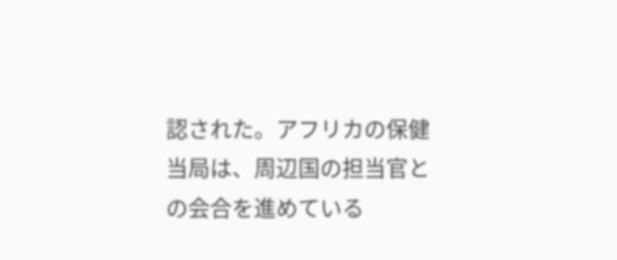認された。アフリカの保健当局は、周辺国の担当官との会合を進めている